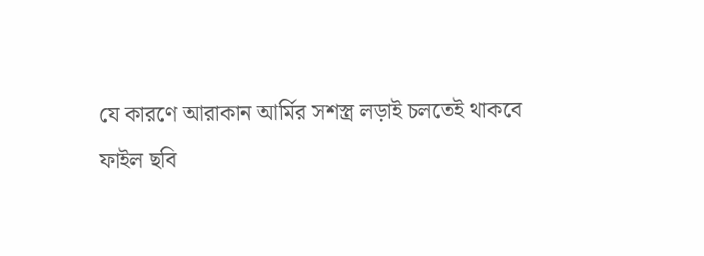যে কারণে আরাকান আর্মির সশস্ত্র লড়াই চলতেই থাকবে
ফাইল ছবি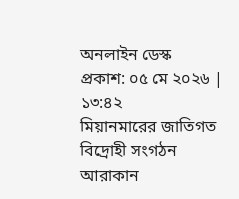অনলাইন ডেস্ক
প্রকাশ: ০৫ মে ২০২৬ | ১৩:৪২
মিয়ানমারের জাতিগত বিদ্রোহী সংগঠন আরাকান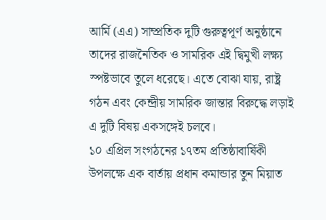আর্মি (এএ) সাম্প্রতিক দুটি গুরুত্বপূর্ণ অনুষ্ঠানে তাদের রাজনৈতিক ও সামরিক এই দ্বিমুখী লক্ষ্য স্পষ্টভাবে তুলে ধরেছে। এতে বোঝা যায়, রাষ্ট্র গঠন এবং কেন্দ্রীয় সামরিক জান্তার বিরুদ্ধে লড়াই এ দুটি বিষয় একসঙ্গেই চলবে।
১০ এপ্রিল সংগঠনের ১৭তম প্রতিষ্ঠাবার্ষিকী উপলক্ষে এক বার্তায় প্রধান কমান্ডার তুন মিয়াত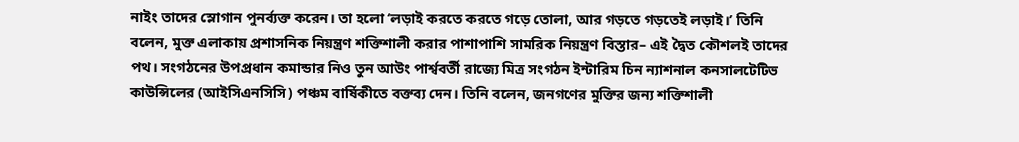নাইং তাদের স্লোগান পুনর্ব্যক্ত করেন। তা হলো ‘লড়াই করতে করতে গড়ে তোলা, আর গড়তে গড়তেই লড়াই।’ তিনি বলেন, মুক্ত এলাকায় প্রশাসনিক নিয়ন্ত্রণ শক্তিশালী করার পাশাপাশি সামরিক নিয়ন্ত্রণ বিস্তার– এই দ্বৈত কৌশলই তাদের পথ। সংগঠনের উপপ্রধান কমান্ডার নিও তুন আউং পার্শ্ববর্তী রাজ্যে মিত্র সংগঠন ইন্টারিম চিন ন্যাশনাল কনসালটেটিভ কাউন্সিলের (আইসিএনসিসি) পঞ্চম বার্ষিকীতে বক্তব্য দেন। তিনি বলেন, জনগণের মুক্তির জন্য শক্তিশালী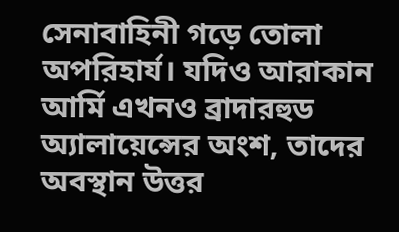সেনাবাহিনী গড়ে তোলা অপরিহার্য। যদিও আরাকান আর্মি এখনও ব্রাদারহুড অ্যালায়েন্সের অংশ, তাদের অবস্থান উত্তর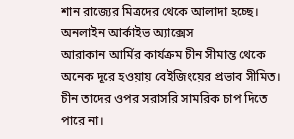শান রাজ্যের মিত্রদের থেকে আলাদা হচ্ছে।
অনলাইন আর্কাইভ অ্যাক্সেস
আরাকান আর্মির কার্যক্রম চীন সীমান্ত থেকে অনেক দূরে হওয়ায় বেইজিংয়ের প্রভাব সীমিত। চীন তাদের ওপর সরাসরি সামরিক চাপ দিতে পারে না।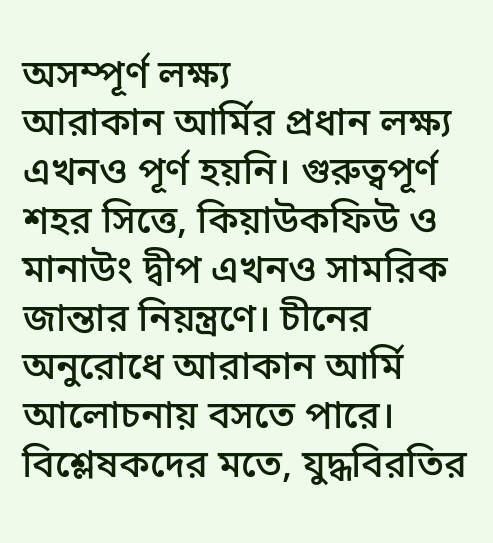অসম্পূর্ণ লক্ষ্য
আরাকান আর্মির প্রধান লক্ষ্য এখনও পূর্ণ হয়নি। গুরুত্বপূর্ণ শহর সিত্তে, কিয়াউকফিউ ও মানাউং দ্বীপ এখনও সামরিক জান্তার নিয়ন্ত্রণে। চীনের অনুরোধে আরাকান আর্মি আলোচনায় বসতে পারে। বিশ্লেষকদের মতে, যুদ্ধবিরতির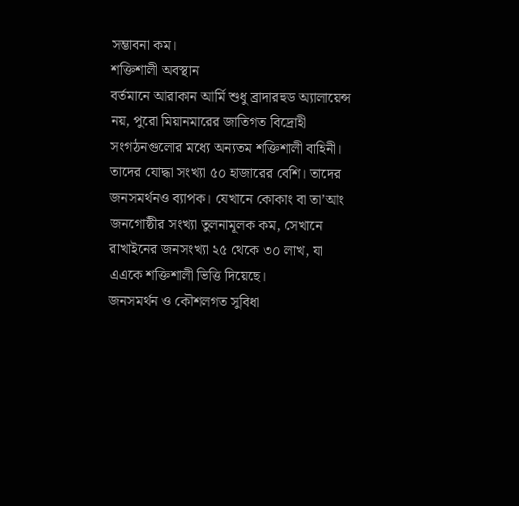সম্ভাবনা কম।
শক্তিশালী অবস্থান
বর্তমানে আরাকান আর্মি শুধু ব্রাদারহুড অ্যালায়েন্স নয়, পুরো মিয়ানমারের জাতিগত বিদ্রোহী সংগঠনগুলোর মধ্যে অন্যতম শক্তিশালী বাহিনী। তাদের যোদ্ধা সংখ্যা ৫০ হাজারের বেশি। তাদের জনসমর্থনও ব্যাপক। যেখানে কোকাং বা তা’আং জনগোষ্ঠীর সংখ্যা তুলনামূলক কম, সেখানে রাখাইনের জনসংখ্যা ২৫ থেকে ৩০ লাখ, যা এএকে শক্তিশালী ভিত্তি দিয়েছে।
জনসমর্থন ও কৌশলগত সুবিধা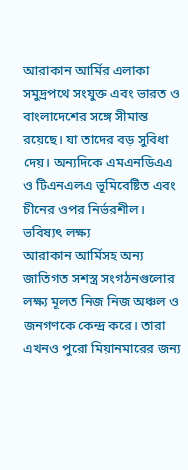আরাকান আর্মির এলাকা সমুদ্রপথে সংযুক্ত এবং ভারত ও বাংলাদেশের সঙ্গে সীমান্ত রয়েছে। যা তাদের বড় সুবিধা দেয়। অন্যদিকে এমএনডিএএ ও টিএনএলএ ভূমিবেষ্টিত এবং চীনের ওপর নির্ভরশীল।
ভবিষ্যৎ লক্ষ্য
আরাকান আর্মিসহ অন্য জাতিগত সশস্ত্র সংগঠনগুলোর লক্ষ্য মূলত নিজ নিজ অঞ্চল ও জনগণকে কেন্দ্র করে। তারা এখনও পুরো মিয়ানমারের জন্য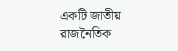একটি জাতীয় রাজনৈতিক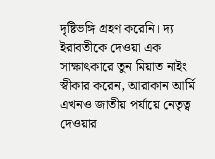দৃষ্টিভঙ্গি গ্রহণ করেনি। দ্য ইরাবতীকে দেওয়া এক সাক্ষাৎকারে তুন মিয়াত নাইং স্বীকার করেন, আরাকান আর্মি এখনও জাতীয় পর্যায়ে নেতৃত্ব দেওয়ার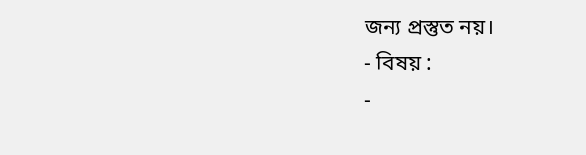জন্য প্রস্তুত নয়।
- বিষয় :
-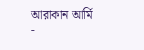আরাকান আর্মি
-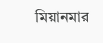মিয়ানমার